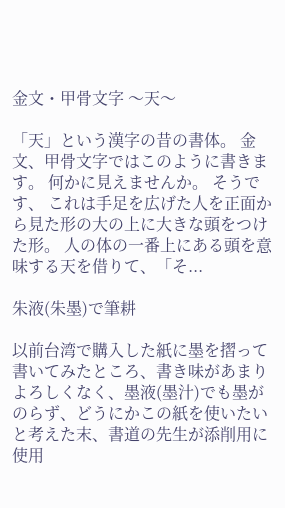金文・甲骨文字 〜天〜

「天」という漢字の昔の書体。 金文、甲骨文字ではこのように書きます。 何かに見えませんか。 そうです、 これは手足を広げた人を正面から見た形の大の上に大きな頭をつけた形。 人の体の一番上にある頭を意味する天を借りて、「そ...

朱液(朱墨)で筆耕

以前台湾で購入した紙に墨を摺って書いてみたところ、書き味があまりよろしくなく、墨液(墨汁)でも墨がのらず、どうにかこの紙を使いたいと考えた末、書道の先生が添削用に使用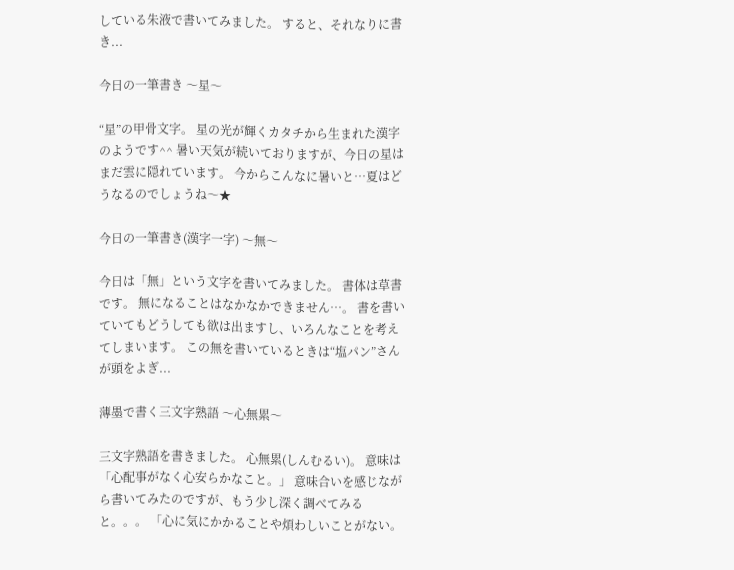している朱液で書いてみました。 すると、それなりに書き...

今日の一筆書き 〜星〜

“星”の甲骨文字。 星の光が輝くカタチから生まれた漢字のようです^^ 暑い天気が続いておりますが、今日の星はまだ雲に隠れています。 今からこんなに暑いと…夏はどうなるのでしょうね〜★

今日の一筆書き(漢字一字) 〜無〜

今日は「無」という文字を書いてみました。 書体は草書です。 無になることはなかなかできません…。 書を書いていてもどうしても欲は出ますし、いろんなことを考えてしまいます。 この無を書いているときは“塩パン”さんが頭をよぎ...

薄墨で書く三文字熟語 〜心無累〜

三文字熟語を書きました。 心無累(しんむるい)。 意味は「心配事がなく心安らかなこと。」 意味合いを感じながら書いてみたのですが、もう少し深く調べてみると。。。 「心に気にかかることや煩わしいことがない。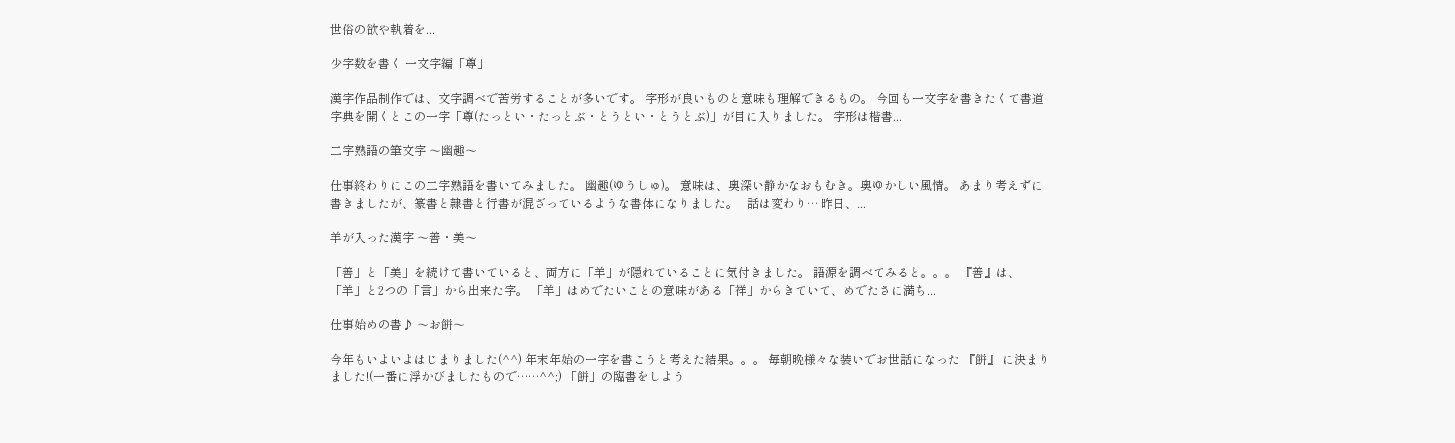世俗の欲や執着を...

少字数を書く 一文字編「尊」

漢字作品制作では、文字調べで苦労することが多いです。 字形が良いものと意味も理解できるもの。 今回も一文字を書きたくて書道字典を開くとこの一字「尊(たっとい・たっとぶ・とうとい・とうとぶ)」が目に入りました。 字形は楷書...

二字熟語の筆文字 〜幽趣〜

仕事終わりにこの二字熟語を書いてみました。 幽趣(ゆうしゅ)。 意味は、奥深い静かなおもむき。奥ゆかしい風情。 あまり考えずに書きましたが、篆書と隷書と行書が混ざっているような書体になりました。   話は変わり… 昨日、...

羊が入った漢字 〜善・美〜

「善」と「美」を続けて書いていると、両方に「羊」が隠れていることに気付きました。 語源を調べてみると。。。 『善』は、「羊」と2つの「言」から出来た字。 「羊」はめでたいことの意味がある「祥」からきていて、めでたさに満ち...

仕事始めの書♪ 〜お餅〜

今年もいよいよはじまりました(^^) 年末年始の一字を書こうと考えた結果。。。 毎朝晩様々な装いでお世話になった 『餅』 に決まりました!(一番に浮かびましたもので……^^;) 「餅」の臨書をしよう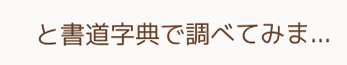と書道字典で調べてみま...